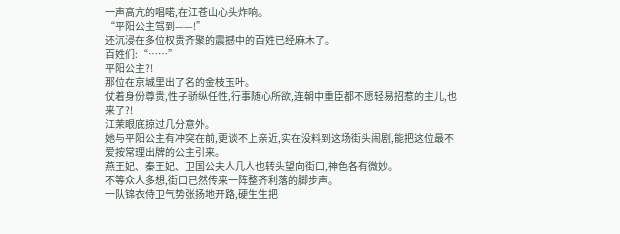一声高亢的唱喏,在江苍山心头炸响。
“平阳公主驾到——!”
还沉浸在多位权贵齐聚的震撼中的百姓已经麻木了。
百姓们:“……”
平阳公主?!
那位在京城里出了名的金枝玉叶。
仗着身份尊贵,性子骄纵任性,行事随心所欲,连朝中重臣都不愿轻易招惹的主儿,也来了?!
江茉眼底掠过几分意外。
她与平阳公主有冲突在前,更谈不上亲近,实在没料到这场街头闹剧,能把这位最不爱按常理出牌的公主引来。
燕王妃、秦王妃、卫国公夫人几人也转头望向街口,神色各有微妙。
不等众人多想,街口已然传来一阵整齐利落的脚步声。
一队锦衣侍卫气势张扬地开路,硬生生把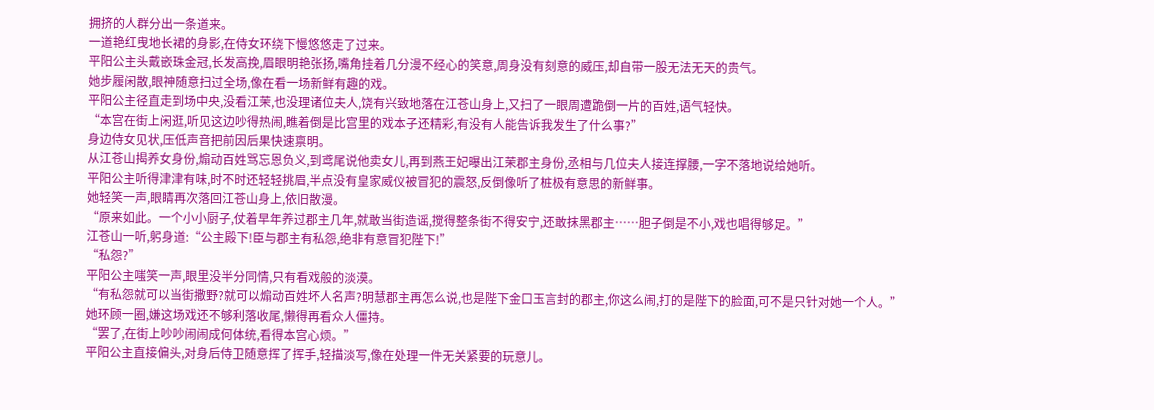拥挤的人群分出一条道来。
一道艳红曳地长裙的身影,在侍女环绕下慢悠悠走了过来。
平阳公主头戴嵌珠金冠,长发高挽,眉眼明艳张扬,嘴角挂着几分漫不经心的笑意,周身没有刻意的威压,却自带一股无法无天的贵气。
她步履闲散,眼神随意扫过全场,像在看一场新鲜有趣的戏。
平阳公主径直走到场中央,没看江茉,也没理诸位夫人,饶有兴致地落在江苍山身上,又扫了一眼周遭跪倒一片的百姓,语气轻快。
“本宫在街上闲逛,听见这边吵得热闹,瞧着倒是比宫里的戏本子还精彩,有没有人能告诉我发生了什么事?”
身边侍女见状,压低声音把前因后果快速禀明。
从江苍山揭养女身份,煽动百姓骂忘恩负义,到鸢尾说他卖女儿,再到燕王妃曝出江茉郡主身份,丞相与几位夫人接连撑腰,一字不落地说给她听。
平阳公主听得津津有味,时不时还轻轻挑眉,半点没有皇家威仪被冒犯的震怒,反倒像听了桩极有意思的新鲜事。
她轻笑一声,眼睛再次落回江苍山身上,依旧散漫。
“原来如此。一个小小厨子,仗着早年养过郡主几年,就敢当街造谣,搅得整条街不得安宁,还敢抹黑郡主……胆子倒是不小,戏也唱得够足。”
江苍山一听,躬身道:“公主殿下!臣与郡主有私怨,绝非有意冒犯陛下!”
“私怨?”
平阳公主嗤笑一声,眼里没半分同情,只有看戏般的淡漠。
“有私怨就可以当街撒野?就可以煽动百姓坏人名声?明慧郡主再怎么说,也是陛下金口玉言封的郡主,你这么闹,打的是陛下的脸面,可不是只针对她一个人。”
她环顾一圈,嫌这场戏还不够利落收尾,懒得再看众人僵持。
“罢了,在街上吵吵闹闹成何体统,看得本宫心烦。”
平阳公主直接偏头,对身后侍卫随意挥了挥手,轻描淡写,像在处理一件无关紧要的玩意儿。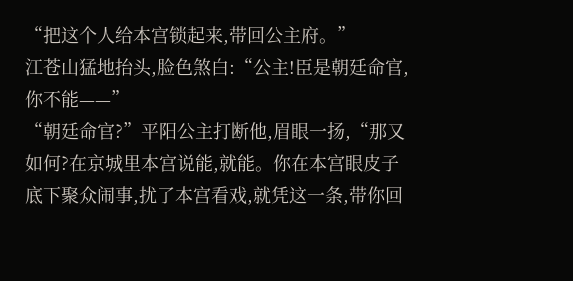“把这个人给本宫锁起来,带回公主府。”
江苍山猛地抬头,脸色煞白:“公主!臣是朝廷命官,你不能——”
“朝廷命官?”平阳公主打断他,眉眼一扬,“那又如何?在京城里本宫说能,就能。你在本宫眼皮子底下聚众闹事,扰了本宫看戏,就凭这一条,带你回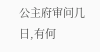公主府审问几日,有何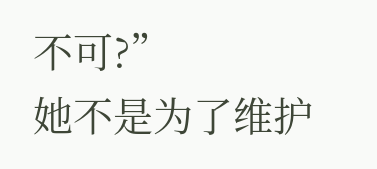不可?”
她不是为了维护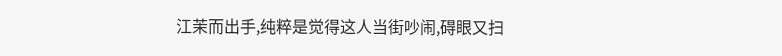江茉而出手,纯粹是觉得这人当街吵闹,碍眼又扫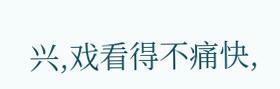兴,戏看得不痛快,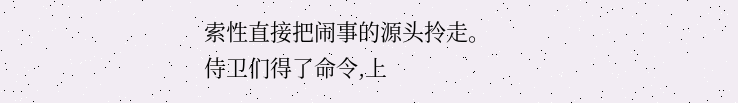索性直接把闹事的源头拎走。
侍卫们得了命令,上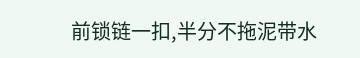前锁链一扣,半分不拖泥带水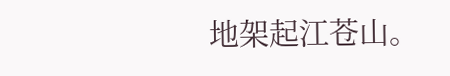地架起江苍山。